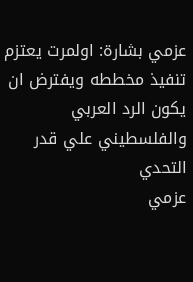عزمي بشارة: اولمرت يعتزم تنفيذ مخططه ويفترض ان يكون الرد العربي والفلسطيني علي قدر التحدي
عزمي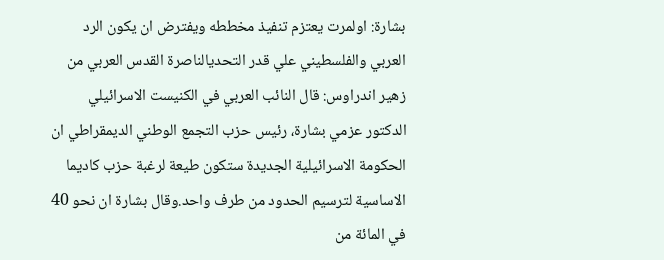بشارة: اولمرت يعتزم تنفيذ مخططه ويفترض ان يكون الرد العربي والفلسطيني علي قدر التحديالناصرة القدس العربي من زهير اندراوس: قال النائب العربي في الكنيست الاسرائيلي الدكتور عزمي بشارة، رئيس حزب التجمع الوطني الديمقراطي ان الحكومة الاسرائيلية الجديدة ستكون طيعة لرغبة حزب كاديما الاساسية لترسيم الحدود من طرف واحد.وقال بشارة ان نحو 40 في المائة من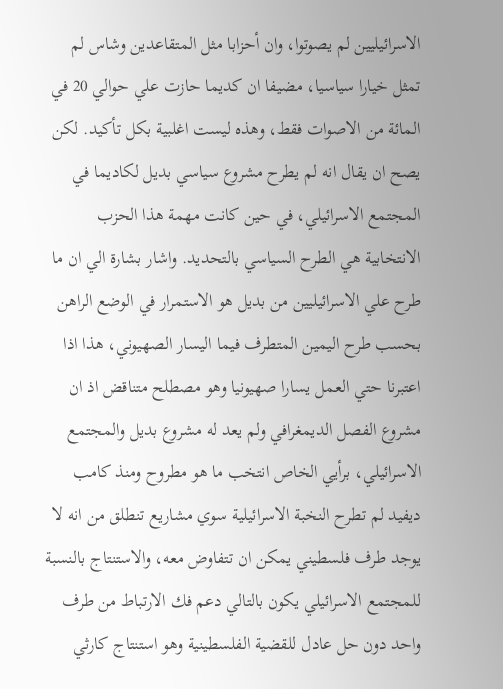الاسرائيليين لم يصوتوا، وان أحزابا مثل المتقاعدين وشاس لم تمثل خيارا سياسيا، مضيفا ان كديما حازت علي حوالي 20 في المائة من الاصوات فقط، وهذه ليست اغلبية بكل تأكيد. لكن يصح ان يقال انه لم يطرح مشروع سياسي بديل لكاديما في المجتمع الاسرائيلي، في حين كانت مهمة هذا الحزب الانتخابية هي الطرح السياسي بالتحديد. واشار بشارة الي ان ما طرح علي الاسرائيليين من بديل هو الاستمرار في الوضع الراهن بحسب طرح اليمين المتطرف فيما اليسار الصهيوني، هذا اذا اعتبرنا حتي العمل يسارا صهيونيا وهو مصطلح متناقض اذ ان مشروع الفصل الديمغرافي ولم يعد له مشروع بديل والمجتمع الاسرائيلي، برأيي الخاص انتخب ما هو مطروح ومنذ كامب ديفيد لم تطرح النخبة الاسرائيلية سوي مشاريع تنطلق من انه لا يوجد طرف فلسطيني يمكن ان تتفاوض معه، والاستنتاج بالنسبة للمجتمع الاسرائيلي يكون بالتالي دعم فك الارتباط من طرف واحد دون حل عادل للقضية الفلسطينية وهو استنتاج كارثي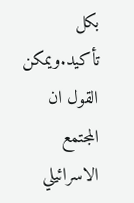بكل تأكيد.ويمكن القول ان المجتمع الاسرائيلي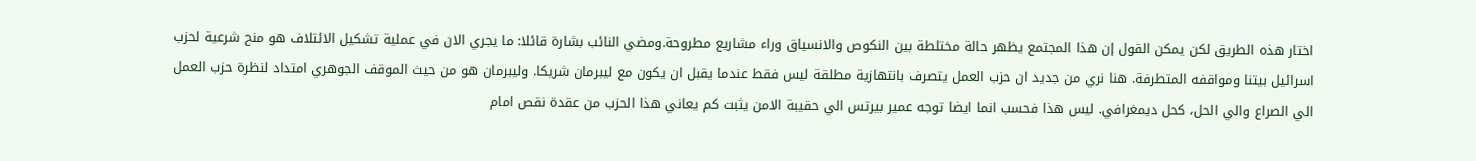اختار هذه الطريق لكن يمكن القول إن هذا المجتمع يظهر حالة مختلطة بين النكوص والانسياق وراء مشاريع مطروحة.ومضي النائب بشارة قائلا: ما يجري الان في عملية تشكيل الائتلاف هو منح شرعية لحزب اسرائيل بيتنا ومواقفه المتطرفة. هنا نري من جديد ان حزب العمل يتصرف بانتهازية مطلقة ليس فقط عندما يقبل ان يكون مع ليبرمان شريكا. وليبرمان هو من حيث الموقف الجوهري امتداد لنظرة حزب العمل الي الصراع والي الحل، كحل ديمغرافي. ليس هذا فحسب انما ايضا توجه عمير بيرتس الي حقيبة الامن يثبت كم يعاني هذا الحزب من عقدة نقص امام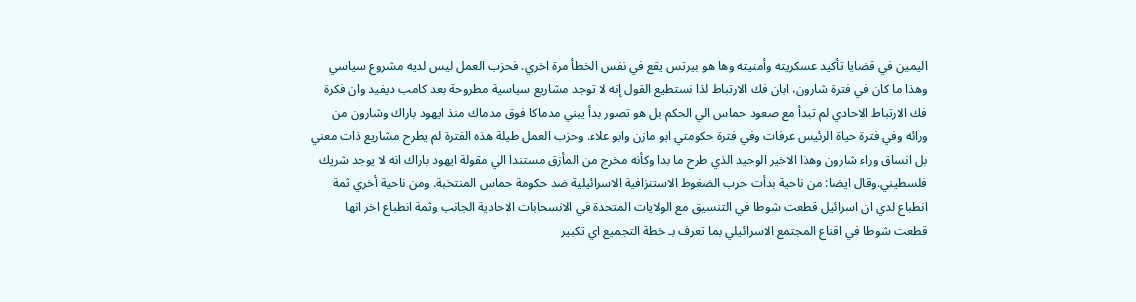اليمين في قضايا تأكيد عسكريته وأمنيته وها هو بيرتس يقع في نفس الخطأ مرة اخري. فحزب العمل ليس لديه مشروع سياسي وهذا ما كان في فترة شارون، ابان فك الارتباط لذا نستطيع القول إنه لا توجد مشاريع سياسية مطروحة بعد كامب ديفيد وان فكرة فك الارتباط الاحادي لم تبدأ مع صعود حماس الي الحكم بل هو تصور بدأ يبني مدماكا فوق مدماك منذ ايهود باراك وشارون من ورائه وفي فترة حياة الرئيس عرفات وفي فترة حكومتي ابو مازن وابو علاء. وحزب العمل طيلة هذه الفترة لم يطرح مشاريع ذات معني بل انساق وراء شارون وهذا الاخير الوحيد الذي طرح ما بدا وكأنه مخرج من المأزق مستندا الي مقولة ايهود باراك انه لا يوجد شريك فلسطيني.وقال ايضا: من ناحية بدأت حرب الضغوط الاستنزافية الاسرائيلية ضد حكومة حماس المنتخبة. ومن ناحية أخري ثمة انطباع لدي ان اسرائيل قطعت شوطا في التنسيق مع الولايات المتحدة في الانسحابات الاحادية الجانب وثمة انطباع اخر انها قطعت شوطا في اقناع المجتمع الاسرائيلي بما تعرف بـ خطة التجميع اي تكبير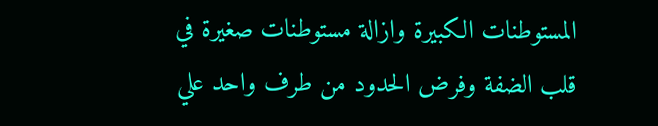المستوطنات الكبيرة وازالة مستوطنات صغيرة في قلب الضفة وفرض الحدود من طرف واحد علي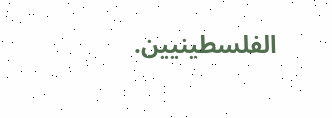الفلسطينيين.